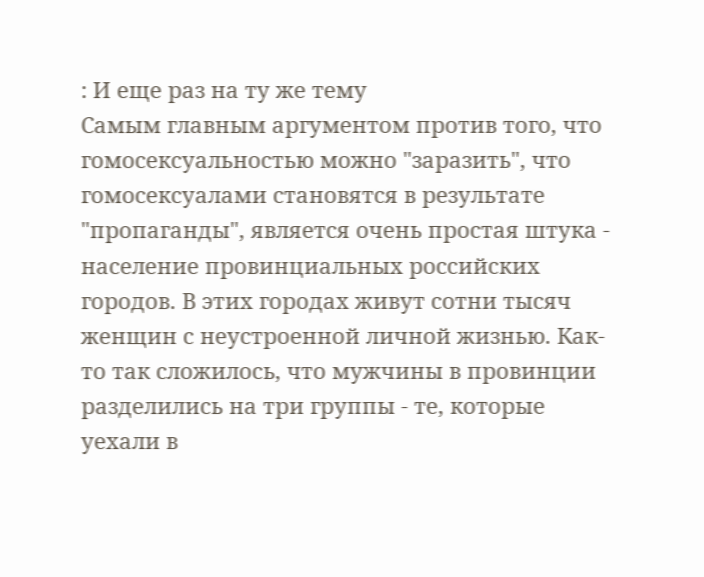: И еще раз на ту же тему
Самым главным аргументом против того, что гомосексуальностью можно "заразить", что гомосексуалами становятся в результате "пропаганды", является очень простая штука - население провинциальных российских городов. В этих городах живут сотни тысяч женщин с неустроенной личной жизнью. Как-то так сложилось, что мужчины в провинции разделились на три группы - те, которые уехали в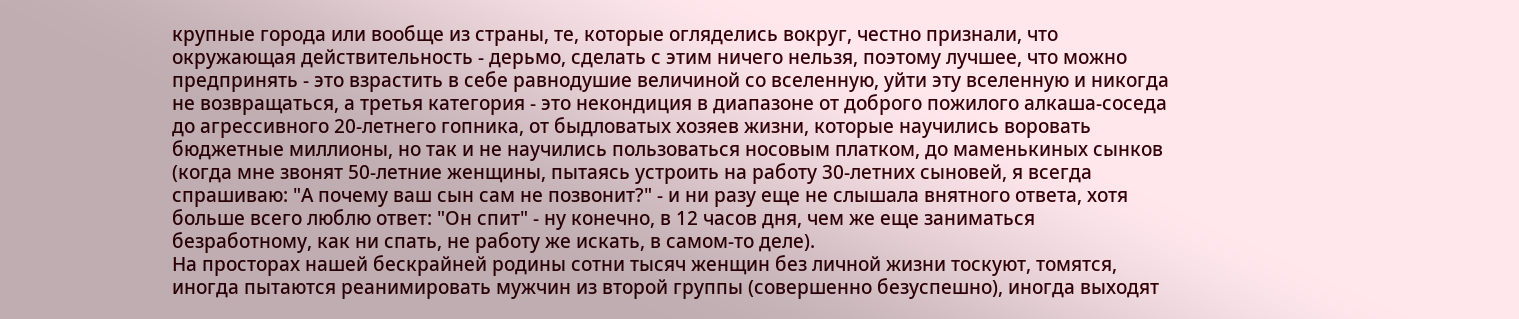крупные города или вообще из страны, те, которые огляделись вокруг, честно признали, что окружающая действительность - дерьмо, сделать с этим ничего нельзя, поэтому лучшее, что можно предпринять - это взрастить в себе равнодушие величиной со вселенную, уйти эту вселенную и никогда не возвращаться, а третья категория - это некондиция в диапазоне от доброго пожилого алкаша-соседа до агрессивного 20-летнего гопника, от быдловатых хозяев жизни, которые научились воровать бюджетные миллионы, но так и не научились пользоваться носовым платком, до маменькиных сынков (когда мне звонят 50-летние женщины, пытаясь устроить на работу 30-летних сыновей, я всегда спрашиваю: "А почему ваш сын сам не позвонит?" - и ни разу еще не слышала внятного ответа, хотя больше всего люблю ответ: "Он спит" - ну конечно, в 12 часов дня, чем же еще заниматься безработному, как ни спать, не работу же искать, в самом-то деле).
На просторах нашей бескрайней родины сотни тысяч женщин без личной жизни тоскуют, томятся, иногда пытаются реанимировать мужчин из второй группы (совершенно безуспешно), иногда выходят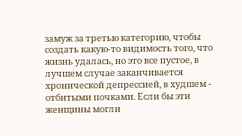замуж за третью категорию, чтобы создать какую-то видимость того, что жизнь удалась, но это все пустое, в лучшем случае заканчивается хронической депрессией, в худшем - отбитыми почками. Если бы эти женщины могли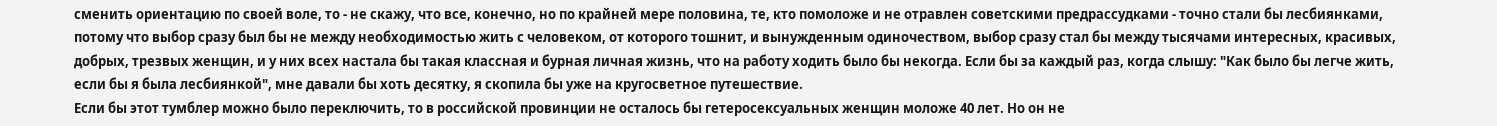сменить ориентацию по своей воле, то - не скажу, что все, конечно, но по крайней мере половина, те, кто помоложе и не отравлен советскими предрассудками - точно стали бы лесбиянками, потому что выбор сразу был бы не между необходимостью жить с человеком, от которого тошнит, и вынужденным одиночеством, выбор сразу стал бы между тысячами интересных, красивых, добрых, трезвых женщин, и у них всех настала бы такая классная и бурная личная жизнь, что на работу ходить было бы некогда. Если бы за каждый раз, когда слышу: "Как было бы легче жить, если бы я была лесбиянкой", мне давали бы хоть десятку, я скопила бы уже на кругосветное путешествие.
Если бы этот тумблер можно было переключить, то в российской провинции не осталось бы гетеросексуальных женщин моложе 40 лет. Но он не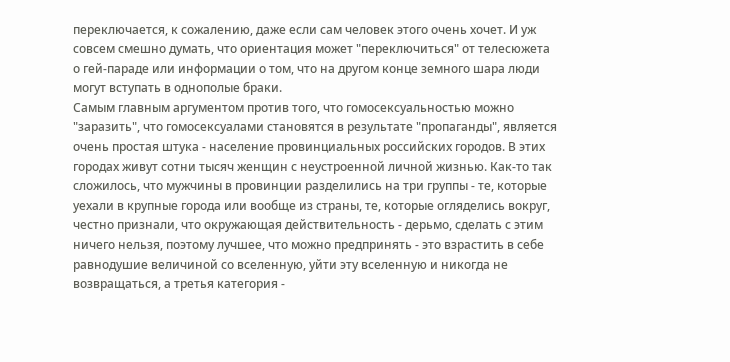переключается, к сожалению, даже если сам человек этого очень хочет. И уж совсем смешно думать, что ориентация может "переключиться" от телесюжета о гей-параде или информации о том, что на другом конце земного шара люди могут вступать в однополые браки.
Самым главным аргументом против того, что гомосексуальностью можно "заразить", что гомосексуалами становятся в результате "пропаганды", является очень простая штука - население провинциальных российских городов. В этих городах живут сотни тысяч женщин с неустроенной личной жизнью. Как-то так сложилось, что мужчины в провинции разделились на три группы - те, которые уехали в крупные города или вообще из страны, те, которые огляделись вокруг, честно признали, что окружающая действительность - дерьмо, сделать с этим ничего нельзя, поэтому лучшее, что можно предпринять - это взрастить в себе равнодушие величиной со вселенную, уйти эту вселенную и никогда не возвращаться, а третья категория -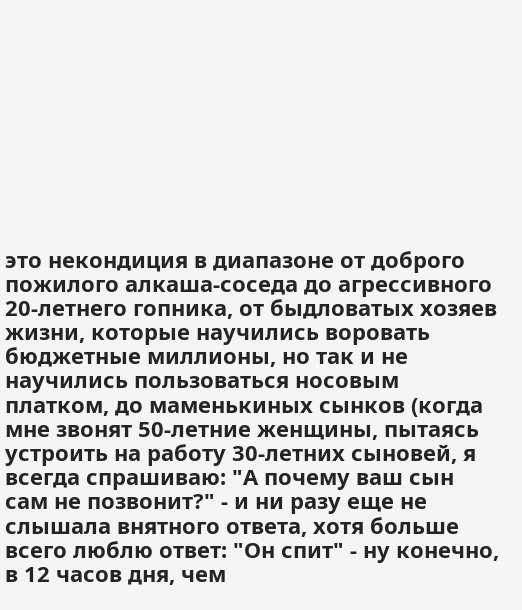это некондиция в диапазоне от доброго пожилого алкаша-соседа до агрессивного 20-летнего гопника, от быдловатых хозяев жизни, которые научились воровать бюджетные миллионы, но так и не научились пользоваться носовым платком, до маменькиных сынков (когда мне звонят 50-летние женщины, пытаясь устроить на работу 30-летних сыновей, я всегда спрашиваю: "А почему ваш сын сам не позвонит?" - и ни разу еще не слышала внятного ответа, хотя больше всего люблю ответ: "Он спит" - ну конечно, в 12 часов дня, чем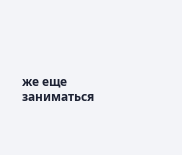же еще заниматься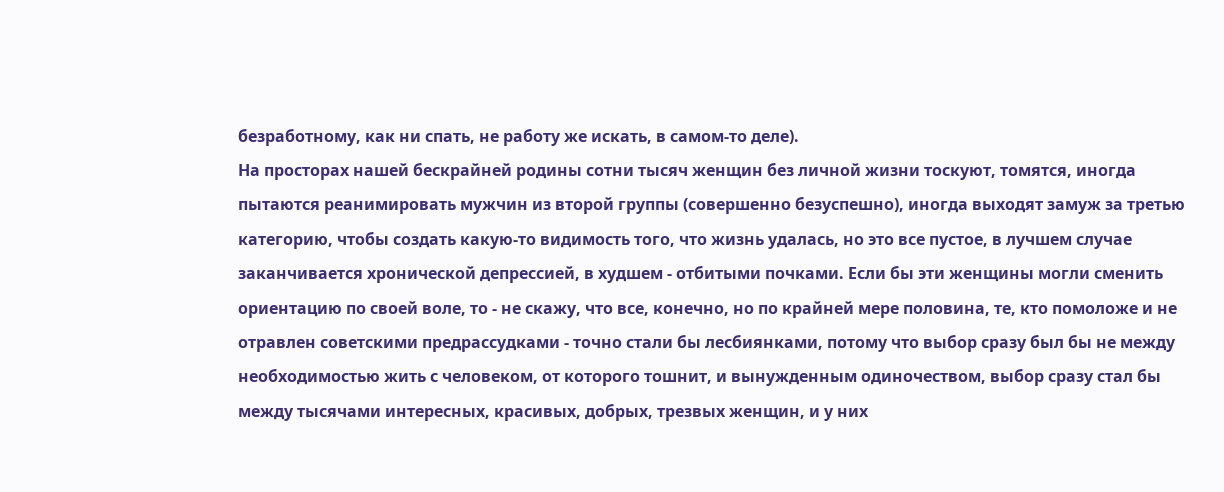безработному, как ни спать, не работу же искать, в самом-то деле).
На просторах нашей бескрайней родины сотни тысяч женщин без личной жизни тоскуют, томятся, иногда пытаются реанимировать мужчин из второй группы (совершенно безуспешно), иногда выходят замуж за третью категорию, чтобы создать какую-то видимость того, что жизнь удалась, но это все пустое, в лучшем случае заканчивается хронической депрессией, в худшем - отбитыми почками. Если бы эти женщины могли сменить ориентацию по своей воле, то - не скажу, что все, конечно, но по крайней мере половина, те, кто помоложе и не отравлен советскими предрассудками - точно стали бы лесбиянками, потому что выбор сразу был бы не между необходимостью жить с человеком, от которого тошнит, и вынужденным одиночеством, выбор сразу стал бы между тысячами интересных, красивых, добрых, трезвых женщин, и у них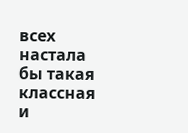всех настала бы такая классная и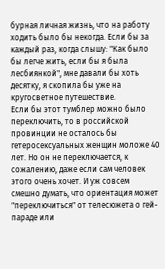бурная личная жизнь, что на работу ходить было бы некогда. Если бы за каждый раз, когда слышу: "Как было бы легче жить, если бы я была лесбиянкой", мне давали бы хоть десятку, я скопила бы уже на кругосветное путешествие.
Если бы этот тумблер можно было переключить, то в российской провинции не осталось бы гетеросексуальных женщин моложе 40 лет. Но он не переключается, к сожалению, даже если сам человек этого очень хочет. И уж совсем смешно думать, что ориентация может "переключиться" от телесюжета о гей-параде или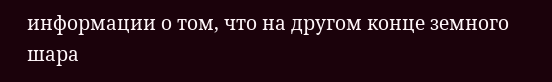информации о том, что на другом конце земного шара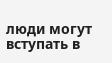люди могут вступать в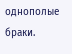однополые браки.